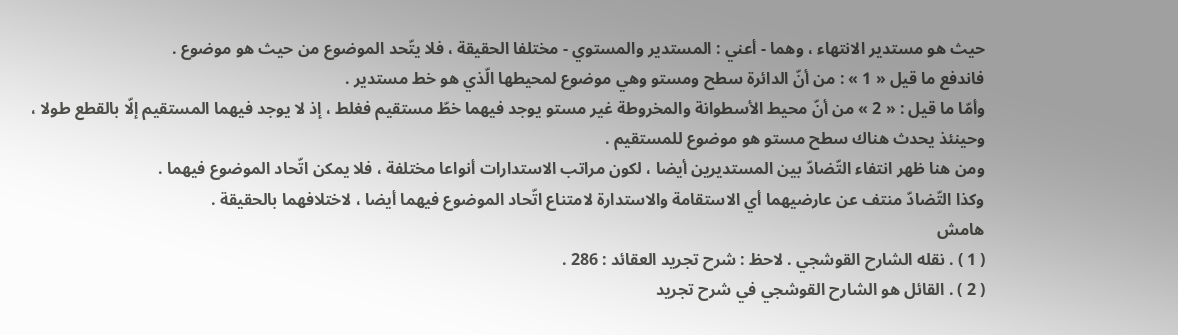حيث هو مستدير الانتهاء ، وهما - أعني : المستدير والمستوي - مختلفا الحقيقة ، فلا يتّحد الموضوع من حيث هو موضوع .
فاندفع ما قيل « 1 » : من أنّ الدائرة سطح ومستو وهي موضوع لمحيطها الّذي هو خط مستدير .
وأمّا ما قيل : « 2 » من أنّ محيط الأسطوانة والمخروطة غير مستو يوجد فيهما خطّ مستقيم فغلط ، إذ لا يوجد فيهما المستقيم إلّا بالقطع طولا ، وحينئذ يحدث هناك سطح مستو هو موضوع للمستقيم .
ومن هنا ظهر انتفاء التّضادّ بين المستديرين أيضا ، لكون مراتب الاستدارات أنواعا مختلفة ، فلا يمكن اتّحاد الموضوع فيهما .
وكذا التّضادّ منتف عن عارضيهما أي الاستقامة والاستدارة لامتناع اتّحاد الموضوع فيهما أيضا ، لاختلافهما بالحقيقة .
هامش
( 1 ) . نقله الشارح القوشجي . لاحظ : شرح تجريد العقائد : 286 .
( 2 ) . القائل هو الشارح القوشجي في شرح تجريد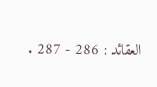العقائد : 286 - 287 .